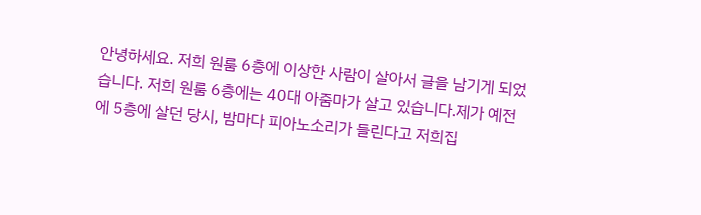안녕하세요. 저희 원룸 6층에 이상한 사람이 살아서 글을 남기게 되었습니다. 저희 원룸 6층에는 40대 아줌마가 살고 있습니다.제가 예전에 5층에 살던 당시, 밤마다 피아노소리가 들린다고 저희집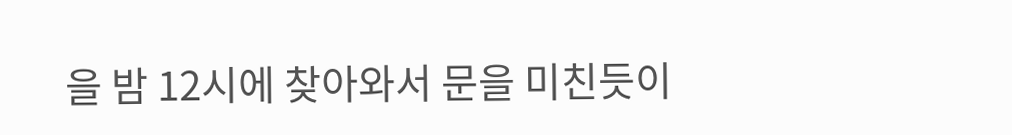을 밤 12시에 찾아와서 문을 미친듯이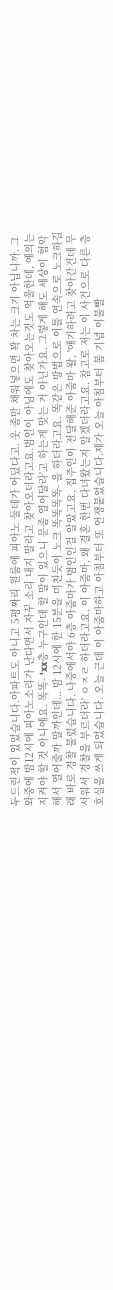두드린적이 있었습니다.아파트도 아니고 5평짜리 원룸에 피아노 둘데가 어딨다고. 옷 좀만 채워넣으면 꽉 차는 크기 아닙니까. 그와중에 밤12시에 피아노소리가 난다면서 자꾸 소리 내지 말라고 찾아오더라고요.범인이 아님에도 찾아오는것도 억울한데, 예의는 지켜야 할 것 아니에요. 똑똑- 'xx층 누구인데 할 말이 있으니 문좀 열어달라'고 하는게 맞는 거 아닌가요. 그렇게 해도 세상이 험악해서 열어줄까 말까인데... 밤 12시에 한 15분을 미친듯이 노크 똑똑똑똑- 을 하더라고요. 똑같은 방법으로 이틀 연속으로 노크하길래 바로 경찰 불렀습니다. 나중에서야 6층 아줌마가 범인인걸 알았고요, 집주인이 전달해준 아줌마 왈, '얘기하려고 찾아간건데 무서워서 경찰을 부르더라' ㅇㅈㄹ 하더라고요. 이 아줌마, 왜 결혼 한번 다녀왔는지 알겠더라고요. 참고로 저는 이 사건으로 다른 층 호실을 쓰게 되었습니다. 오늘 근데 이 아줌마하고 아침부터 또 언쟁붙었습니다.제가 오늘 아침부터 봄 기념 이불빨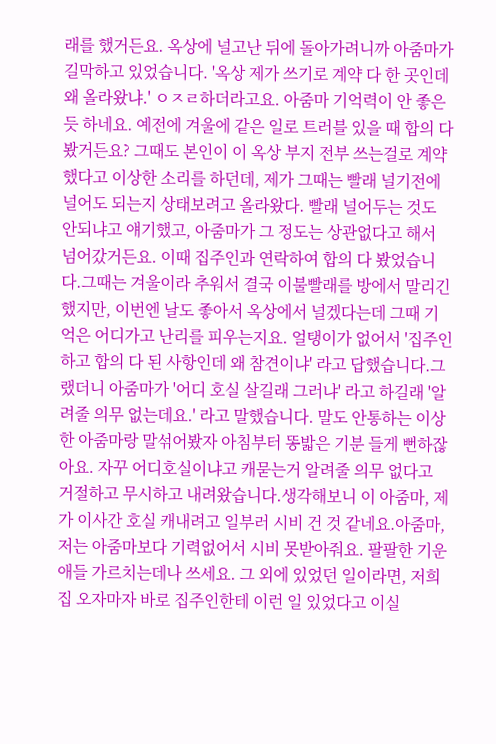래를 했거든요. 옥상에 널고난 뒤에 돌아가려니까 아줌마가 길막하고 있었습니다. '옥상 제가 쓰기로 계약 다 한 곳인데 왜 올라왔냐.' ㅇㅈㄹ하더라고요. 아줌마 기억력이 안 좋은 듯 하네요. 예전에 겨울에 같은 일로 트러블 있을 때 합의 다 봤거든요? 그때도 본인이 이 옥상 부지 전부 쓰는걸로 계약했다고 이상한 소리를 하던데, 제가 그때는 빨래 널기전에 널어도 되는지 상태보려고 올라왔다. 빨래 널어두는 것도 안되냐고 얘기했고, 아줌마가 그 정도는 상관없다고 해서 넘어갔거든요. 이때 집주인과 연락하여 합의 다 봤었습니다.그때는 겨울이라 추워서 결국 이불빨래를 방에서 말리긴 했지만, 이번엔 날도 좋아서 옥상에서 널겠다는데 그때 기억은 어디가고 난리를 피우는지요. 얼탱이가 없어서 '집주인하고 합의 다 된 사항인데 왜 참견이냐' 라고 답했습니다.그랬더니 아줌마가 '어디 호실 살길래 그러냐' 라고 하길래 '알려줄 의무 없는데요.' 라고 말했습니다. 말도 안통하는 이상한 아줌마랑 말섞어봤자 아침부터 똥밟은 기분 들게 뻔하잖아요. 자꾸 어디호실이냐고 캐묻는거 알려줄 의무 없다고 거절하고 무시하고 내려왔습니다.생각해보니 이 아줌마, 제가 이사간 호실 캐내려고 일부러 시비 건 것 같네요.아줌마, 저는 아줌마보다 기력없어서 시비 못받아줘요. 팔팔한 기운 애들 가르치는데나 쓰세요. 그 외에 있었던 일이라면, 저희집 오자마자 바로 집주인한테 이런 일 있었다고 이실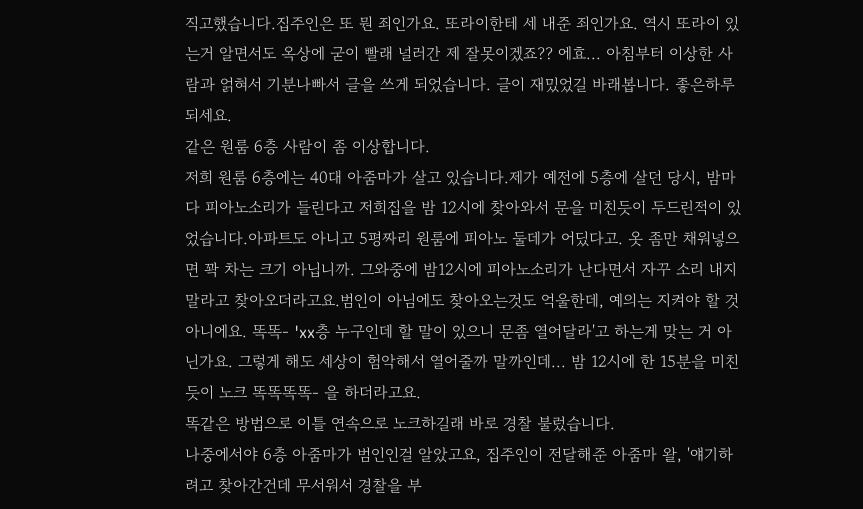직고했습니다.집주인은 또 뭔 죄인가요. 또라이한테 세 내준 죄인가요. 역시 또라이 있는거 알면서도 옥상에 굳이 빨래 널러간 제 잘못이겠죠?? 에효... 아침부터 이상한 사람과 얽혀서 기분나빠서 글을 쓰게 되었습니다. 글이 재밌었길 바래봅니다. 좋은하루되세요.
같은 원룸 6층 사람이 좀 이상합니다.
저희 원룸 6층에는 40대 아줌마가 살고 있습니다.제가 예전에 5층에 살던 당시, 밤마다 피아노소리가 들린다고 저희집을 밤 12시에 찾아와서 문을 미친듯이 두드린적이 있었습니다.아파트도 아니고 5평짜리 원룸에 피아노 둘데가 어딨다고. 옷 좀만 채워넣으면 꽉 차는 크기 아닙니까. 그와중에 밤12시에 피아노소리가 난다면서 자꾸 소리 내지 말라고 찾아오더라고요.범인이 아님에도 찾아오는것도 억울한데, 예의는 지켜야 할 것 아니에요. 똑똑- 'xx층 누구인데 할 말이 있으니 문좀 열어달라'고 하는게 맞는 거 아닌가요. 그렇게 해도 세상이 험악해서 열어줄까 말까인데... 밤 12시에 한 15분을 미친듯이 노크 똑똑똑똑- 을 하더라고요.
똑같은 방법으로 이틀 연속으로 노크하길래 바로 경찰 불렀습니다.
나중에서야 6층 아줌마가 범인인걸 알았고요, 집주인이 전달해준 아줌마 왈, '얘기하려고 찾아간건데 무서워서 경찰을 부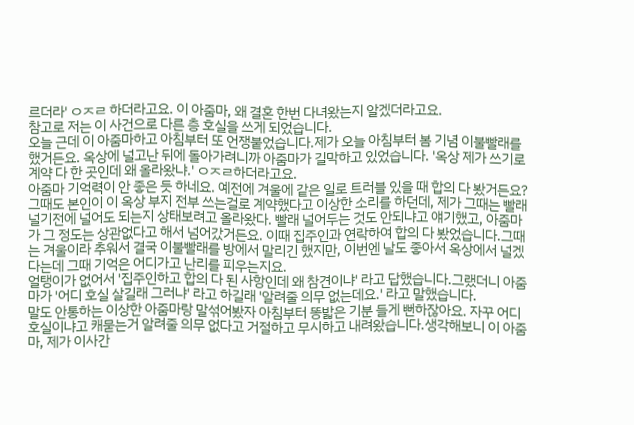르더라' ㅇㅈㄹ 하더라고요. 이 아줌마, 왜 결혼 한번 다녀왔는지 알겠더라고요.
참고로 저는 이 사건으로 다른 층 호실을 쓰게 되었습니다.
오늘 근데 이 아줌마하고 아침부터 또 언쟁붙었습니다.제가 오늘 아침부터 봄 기념 이불빨래를 했거든요. 옥상에 널고난 뒤에 돌아가려니까 아줌마가 길막하고 있었습니다. '옥상 제가 쓰기로 계약 다 한 곳인데 왜 올라왔냐.' ㅇㅈㄹ하더라고요.
아줌마 기억력이 안 좋은 듯 하네요. 예전에 겨울에 같은 일로 트러블 있을 때 합의 다 봤거든요? 그때도 본인이 이 옥상 부지 전부 쓰는걸로 계약했다고 이상한 소리를 하던데, 제가 그때는 빨래 널기전에 널어도 되는지 상태보려고 올라왔다. 빨래 널어두는 것도 안되냐고 얘기했고, 아줌마가 그 정도는 상관없다고 해서 넘어갔거든요. 이때 집주인과 연락하여 합의 다 봤었습니다.그때는 겨울이라 추워서 결국 이불빨래를 방에서 말리긴 했지만, 이번엔 날도 좋아서 옥상에서 널겠다는데 그때 기억은 어디가고 난리를 피우는지요.
얼탱이가 없어서 '집주인하고 합의 다 된 사항인데 왜 참견이냐' 라고 답했습니다.그랬더니 아줌마가 '어디 호실 살길래 그러냐' 라고 하길래 '알려줄 의무 없는데요.' 라고 말했습니다.
말도 안통하는 이상한 아줌마랑 말섞어봤자 아침부터 똥밟은 기분 들게 뻔하잖아요. 자꾸 어디호실이냐고 캐묻는거 알려줄 의무 없다고 거절하고 무시하고 내려왔습니다.생각해보니 이 아줌마, 제가 이사간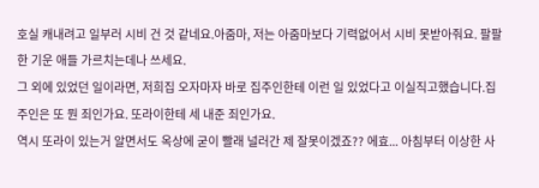호실 캐내려고 일부러 시비 건 것 같네요.아줌마, 저는 아줌마보다 기력없어서 시비 못받아줘요. 팔팔한 기운 애들 가르치는데나 쓰세요.
그 외에 있었던 일이라면, 저희집 오자마자 바로 집주인한테 이런 일 있었다고 이실직고했습니다.집주인은 또 뭔 죄인가요. 또라이한테 세 내준 죄인가요.
역시 또라이 있는거 알면서도 옥상에 굳이 빨래 널러간 제 잘못이겠죠?? 에효... 아침부터 이상한 사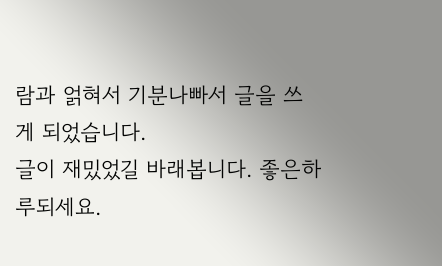람과 얽혀서 기분나빠서 글을 쓰게 되었습니다.
글이 재밌었길 바래봅니다. 좋은하루되세요.